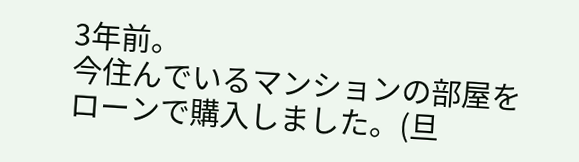3年前。
今住んでいるマンションの部屋をローンで購入しました。(旦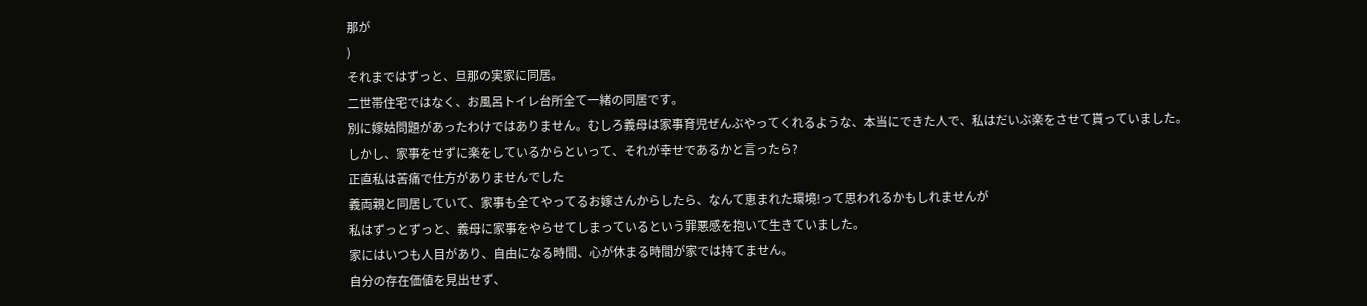那が
)
それまではずっと、旦那の実家に同居。
二世帯住宅ではなく、お風呂トイレ台所全て一緒の同居です。
別に嫁姑問題があったわけではありません。むしろ義母は家事育児ぜんぶやってくれるような、本当にできた人で、私はだいぶ楽をさせて貰っていました。
しかし、家事をせずに楽をしているからといって、それが幸せであるかと言ったら?
正直私は苦痛で仕方がありませんでした
義両親と同居していて、家事も全てやってるお嫁さんからしたら、なんて恵まれた環境!って思われるかもしれませんが
私はずっとずっと、義母に家事をやらせてしまっているという罪悪感を抱いて生きていました。
家にはいつも人目があり、自由になる時間、心が休まる時間が家では持てません。
自分の存在価値を見出せず、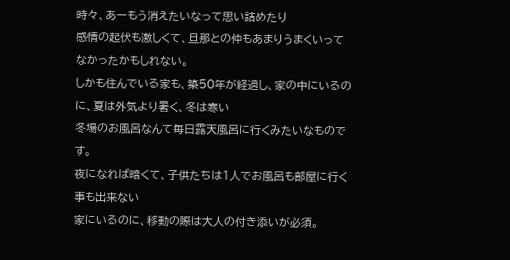時々、あーもう消えたいなって思い詰めたり
感情の起伏も激しくて、旦那との仲もあまりうまくいってなかったかもしれない。
しかも住んでいる家も、築50年が経過し、家の中にいるのに、夏は外気より暑く、冬は寒い
冬場のお風呂なんて毎日露天風呂に行くみたいなものです。
夜になれば暗くて、子供たちは1人でお風呂も部屋に行く事も出来ない
家にいるのに、移動の際は大人の付き添いが必須。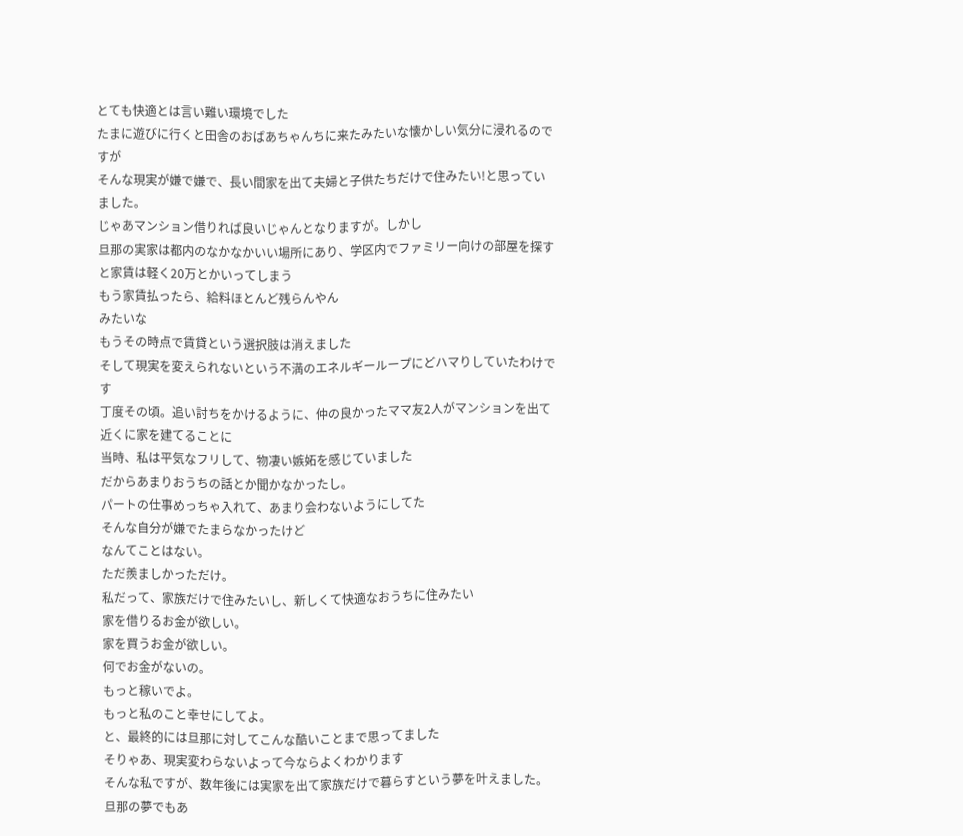とても快適とは言い難い環境でした
たまに遊びに行くと田舎のおばあちゃんちに来たみたいな懐かしい気分に浸れるのですが
そんな現実が嫌で嫌で、長い間家を出て夫婦と子供たちだけで住みたい!と思っていました。
じゃあマンション借りれば良いじゃんとなりますが。しかし
旦那の実家は都内のなかなかいい場所にあり、学区内でファミリー向けの部屋を探すと家賃は軽く20万とかいってしまう
もう家賃払ったら、給料ほとんど残らんやん
みたいな
もうその時点で賃貸という選択肢は消えました
そして現実を変えられないという不満のエネルギーループにどハマりしていたわけです
丁度その頃。追い討ちをかけるように、仲の良かったママ友2人がマンションを出て近くに家を建てることに
当時、私は平気なフリして、物凄い嫉妬を感じていました
だからあまりおうちの話とか聞かなかったし。
パートの仕事めっちゃ入れて、あまり会わないようにしてた
そんな自分が嫌でたまらなかったけど
なんてことはない。
ただ羨ましかっただけ。
私だって、家族だけで住みたいし、新しくて快適なおうちに住みたい
家を借りるお金が欲しい。
家を買うお金が欲しい。
何でお金がないの。
もっと稼いでよ。
もっと私のこと幸せにしてよ。
と、最終的には旦那に対してこんな酷いことまで思ってました
そりゃあ、現実変わらないよって今ならよくわかります
そんな私ですが、数年後には実家を出て家族だけで暮らすという夢を叶えました。
旦那の夢でもあ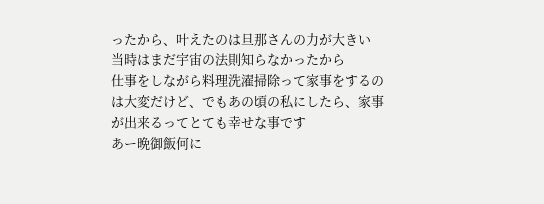ったから、叶えたのは旦那さんの力が大きい
当時はまだ宇宙の法則知らなかったから
仕事をしながら料理洗濯掃除って家事をするのは大変だけど、でもあの頃の私にしたら、家事が出来るってとても幸せな事です
あー晩御飯何に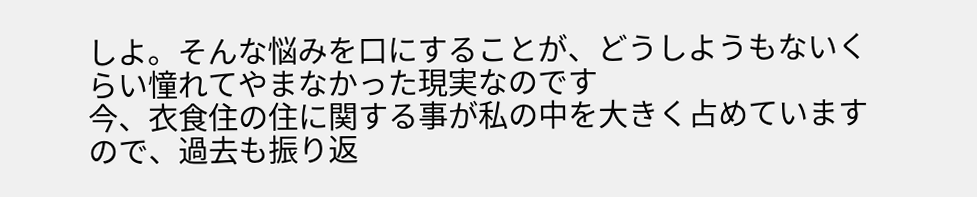しよ。そんな悩みを口にすることが、どうしようもないくらい憧れてやまなかった現実なのです
今、衣食住の住に関する事が私の中を大きく占めていますので、過去も振り返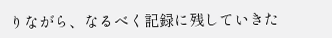りながら、なるべく記録に残していきた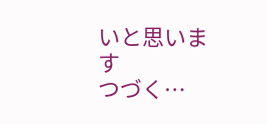いと思います
つづく…